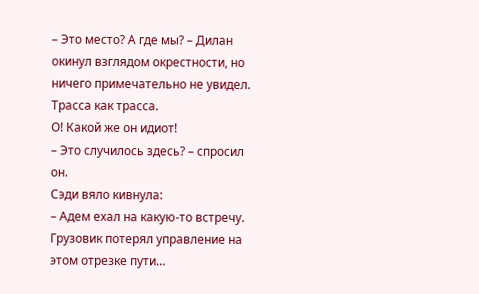– Это место? А где мы? – Дилан окинул взглядом окрестности, но ничего примечательно не увидел. Трасса как трасса.
О! Какой же он идиот!
– Это случилось здесь? – спросил он.
Сэди вяло кивнула:
– Адем ехал на какую-то встречу. Грузовик потерял управление на этом отрезке пути…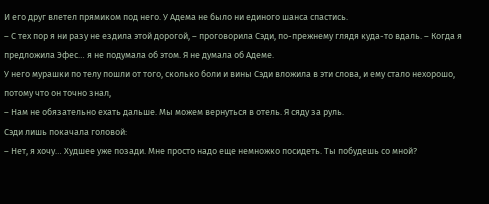И его друг влетел прямиком под него. У Адема не было ни единого шанса спастись.
– С тех пор я ни разу не ездила этой дорогой, – проговорила Сэди, по-прежнему глядя куда-то вдаль. – Когда я предложила Эфес… я не подумала об этом. Я не думала об Адеме.
У него мурашки по телу пошли от того, сколько боли и вины Сэди вложила в эти слова, и ему стало нехорошо, потому что он точно знал,
– Нам не обязательно ехать дальше. Мы можем вернуться в отель. Я сяду за руль.
Сэди лишь покачала головой:
– Нет, я хочу… Худшее уже позади. Мне просто надо еще немножко посидеть. Ты побудешь со мной?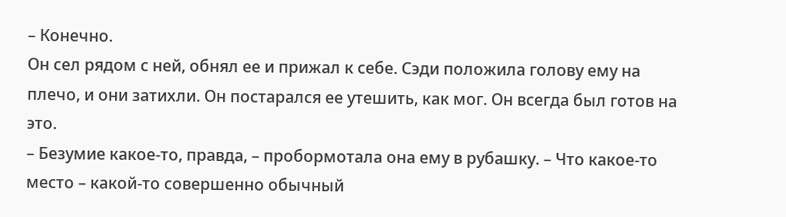– Конечно.
Он сел рядом с ней, обнял ее и прижал к себе. Сэди положила голову ему на плечо, и они затихли. Он постарался ее утешить, как мог. Он всегда был готов на это.
– Безумие какое-то, правда, – пробормотала она ему в рубашку. – Что какое-то место – какой-то совершенно обычный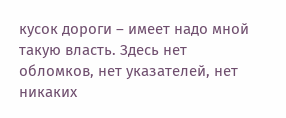кусок дороги – имеет надо мной такую власть. Здесь нет обломков, нет указателей, нет никаких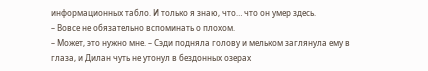информационных табло. И только я знаю, что… что он умер здесь.
– Вовсе не обязательно вспоминать о плохом.
– Может, это нужно мне. – Сэди подняла голову и мельком заглянула ему в глаза, и Дилан чуть не утонул в бездонных озерах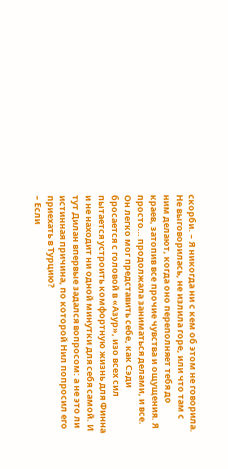скорби. – Я никогда ни с кем об этом не говорила. Не выговорилась, не излила горе, или что там с ним делают, когда оно переполняет тебя до краев, затопив все прочие чувства и ощущения. Я просто… продолжала заниматься делами, и все.
Он легко мог представить себе, как Сэди бросается с головой в «Азур», изо всех сил пытается устроить комфортную жизнь для Финна и не находит ни одной минутки для себя самой. И тут Дилан впервые задался вопросом: а не это ли истинная причина, по которой Нил попросил его приехать в Турцию?
– Если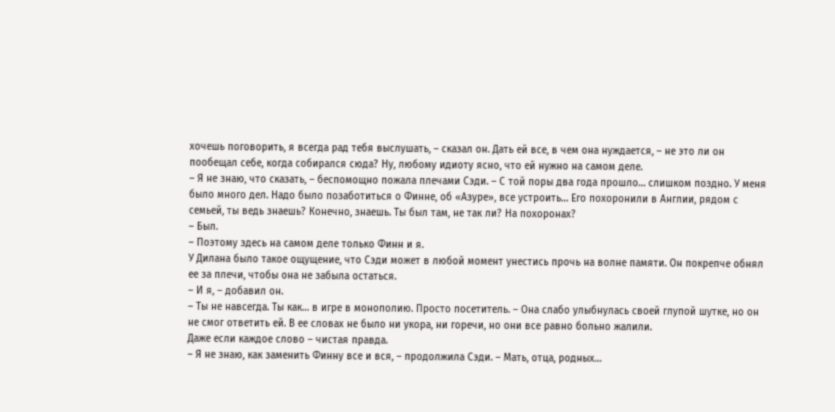хочешь поговорить, я всегда рад тебя выслушать, – сказал он. Дать ей все, в чем она нуждается, – не это ли он пообещал себе, когда собирался сюда? Ну, любому идиоту ясно, что ей нужно на самом деле.
– Я не знаю, что сказать, – беспомощно пожала плечами Сэди. – С той поры два года прошло… слишком поздно. У меня было много дел. Надо было позаботиться о Финне, об «Азуре», все устроить… Его похоронили в Англии, рядом с семьей, ты ведь знаешь? Конечно, знаешь. Ты был там, не так ли? На похоронах?
– Был.
– Поэтому здесь на самом деле только Финн и я.
У Дилана было такое ощущение, что Сэди может в любой момент унестись прочь на волне памяти. Он покрепче обнял ее за плечи, чтобы она не забыла остаться.
– И я, – добавил он.
– Ты не навсегда. Ты как… в игре в монополию. Просто посетитель. – Она слабо улыбнулась своей глупой шутке, но он не смог ответить ей. В ее словах не было ни укора, ни горечи, но они все равно больно жалили.
Даже если каждое слово – чистая правда.
– Я не знаю, как заменить Финну все и вся, – продолжила Сэди. – Мать, отца, родных…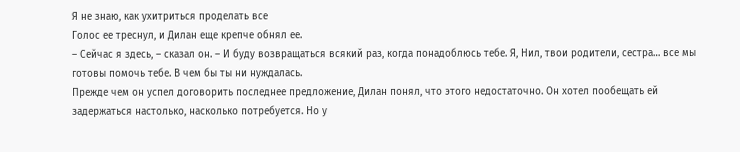Я не знаю, как ухитриться проделать все
Голос ее треснул, и Дилан еще крепче обнял ее.
– Сейчас я здесь, – сказал он. – И буду возвращаться всякий раз, когда понадоблюсь тебе. Я, Нил, твои родители, сестра… все мы готовы помочь тебе. В чем бы ты ни нуждалась.
Прежде чем он успел договорить последнее предложение, Дилан понял, что этого недостаточно. Он хотел пообещать ей задержаться настолько, насколько потребуется. Но у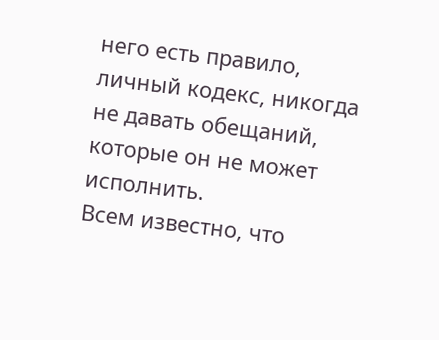него есть правило, личный кодекс, никогда не давать обещаний, которые он не может исполнить.
Всем известно, что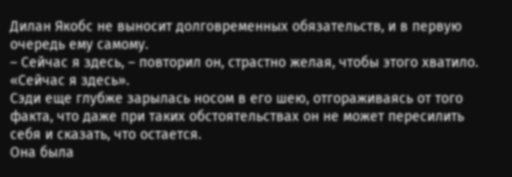Дилан Якобс не выносит долговременных обязательств, и в первую очередь ему самому.
– Сейчас я здесь, – повторил он, страстно желая, чтобы этого хватило.
«Сейчас я здесь».
Сэди еще глубже зарылась носом в его шею, отгораживаясь от того факта, что даже при таких обстоятельствах он не может пересилить себя и сказать, что остается.
Она была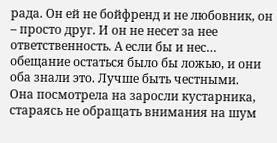рада. Он ей не бойфренд и не любовник, он – просто друг. И он не несет за нее ответственность. А если бы и нес… обещание остаться было бы ложью, и они оба знали это. Лучше быть честными.
Она посмотрела на заросли кустарника, стараясь не обращать внимания на шум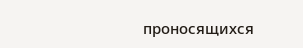проносящихся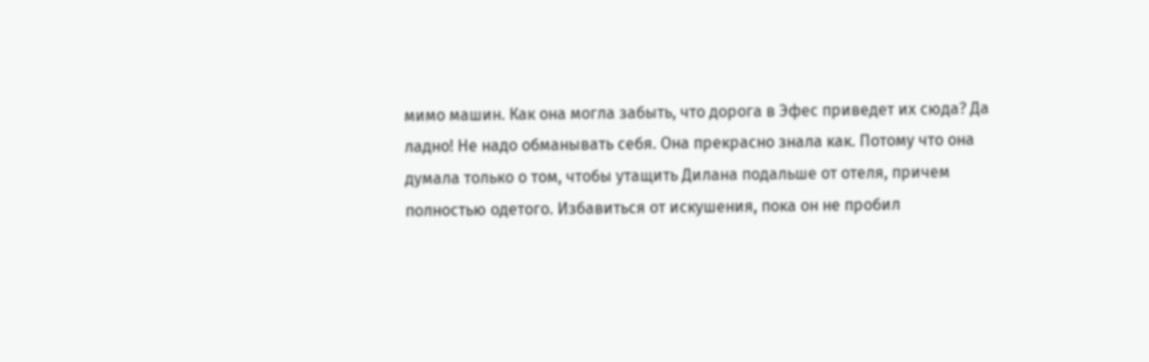мимо машин. Как она могла забыть, что дорога в Эфес приведет их сюда? Да ладно! Не надо обманывать себя. Она прекрасно знала как. Потому что она думала только о том, чтобы утащить Дилана подальше от отеля, причем полностью одетого. Избавиться от искушения, пока он не пробил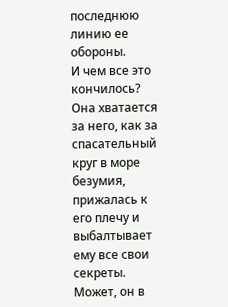последнюю линию ее обороны.
И чем все это кончилось? Она хватается за него, как за спасательный круг в море безумия, прижалась к его плечу и выбалтывает ему все свои секреты.
Может, он в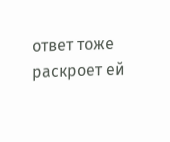ответ тоже раскроет ей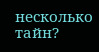несколько тайн?